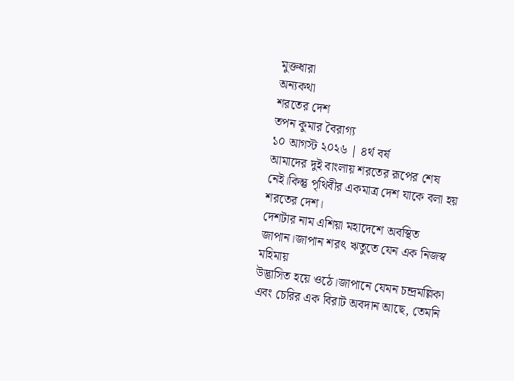মুক্তধারা
অন্যকথা
শরতের দেশ
তপন কুমার বৈরাগ্য
১০ আগস্ট ২০২৬ | ৪র্থ বর্ষ
আমাদের দুই বাংলায় শরতের রূপের শেষ নেই।কিন্তু পৃথিবীর একমাত্র দেশ যাকে বলা হয় শরতের দেশ।
দেশটার নাম এশিয়া মহাদেশে অবস্থিত জাপান।জাপান শরৎ ঋতুতে যেন এক নিজস্ব মহিমায়
উদ্ভাসিত হয়ে ওঠে।জাপানে যেমন চন্দ্রমল্লিকা এবং চেরির এক বিরাট অবদান আছে, তেমনি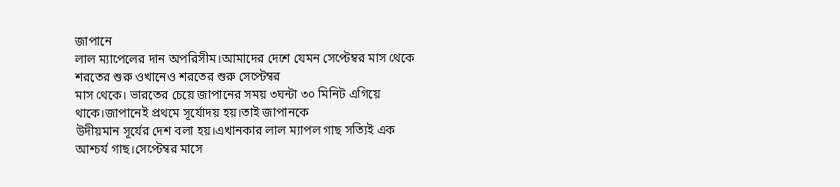জাপানে
লাল ম্যাপেলের দান অপরিসীম।আমাদের দেশে যেমন সেপ্টেম্বর মাস থেকে শরতের শুরু ওখানেও শরতের শুরু সেপ্টেম্বর
মাস থেকে। ভারতের চেয়ে জাপানের সময় ৩ঘন্টা ৩০ মিনিট এগিয়ে থাকে।জাপানেই প্রথমে সূর্যোদয় হয়।তাই জাপানকে
উদীয়মান সূর্যের দেশ বলা হয়।এখানকার লাল ম্যাপল গাছ সত্যিই এক আশ্চর্য গাছ।সেপ্টেম্বর মাসে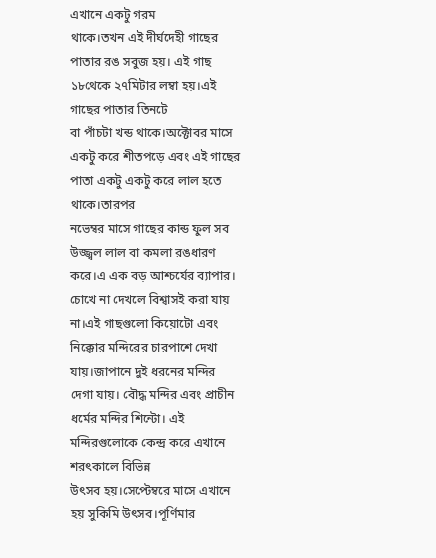এখানে একটু গরম
থাকে।তখন এই দীর্ঘদেহী গাছের পাতার রঙ সবুজ হয়। এই গাছ ১৮থেকে ২৭মিটার লম্বা হয়।এই গাছের পাতার তিনটে
বা পাঁচটা খন্ড থাকে।অক্টোবর মাসে একটু করে শীতপড়ে এবং এই গাছের পাতা একটু একটু করে লাল হতে থাকে।তারপর
নভেম্বর মাসে গাছের কান্ড ফুল সব উজ্জ্বল লাল বা কমলা রঙধারণ করে।এ এক বড় আশ্চর্যের ব্যাপার।
চোখে না দেখলে বিশ্বাসই করা যায় না।এই গাছগুলো কিয়োটো এবং নিক্কোর মন্দিরের চারপাশে দেখা যায়।জাপানে দুই ধরনের মন্দির
দেগা যায়। বৌদ্ধ মন্দির এবং প্রাচীন ধর্মের মন্দির শিন্টো। এই মন্দিরগুলোকে কেন্দ্র করে এখানে শরৎকালে বিভিন্ন
উৎসব হয়।সেপ্টেম্বরে মাসে এখানে হয় সুকিমি উৎসব।পূর্ণিমার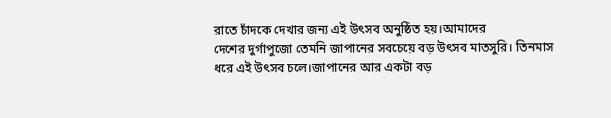রাতে চাঁদকে দেখার জন্য এই উৎসব অনুষ্ঠিত হয়।আমাদের
দেশের দুর্গাপুজো তেমনি জাপানের সবচেয়ে বড় উৎসব মাতসুরি। তিনমাস ধরে এই উৎসব চলে।জাপানের আর একটা বড়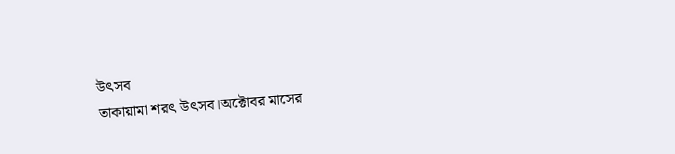উৎসব
তাকায়ামা শরৎ উৎসব।অক্টোবর মাসের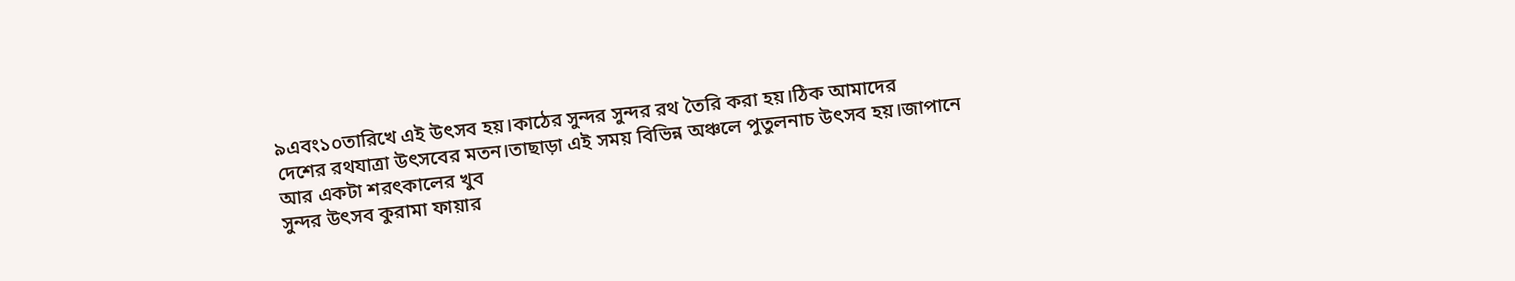৯এবং১০তারিখে এই উৎসব হয়।কাঠের সুন্দর সুন্দর রথ তৈরি করা হয়।ঠিক আমাদের
দেশের রথযাত্রা উৎসবের মতন।তাছাড়া এই সময় বিভিন্ন অঞ্চলে পুতুলনাচ উৎসব হয়।জাপানে আর একটা শরৎকালের খুব
সুন্দর উৎসব কুরামা ফায়ার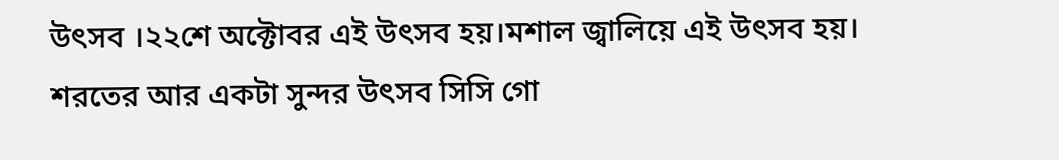উৎসব ।২২শে অক্টোবর এই উৎসব হয়।মশাল জ্বালিয়ে এই উৎসব হয়।
শরতের আর একটা সুন্দর উৎসব সিসি গো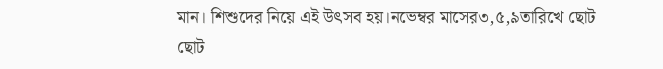মান। শিশুদের নিয়ে এই উৎসব হয়।নভেম্বর মাসের৩,৫,৯তারিখে ছোট ছোট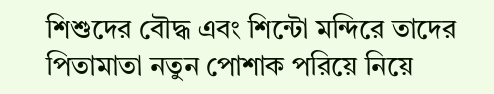শিশুদের বৌদ্ধ এবং শিন্টো মন্দিরে তাদের পিতামাতা নতুন পোশাক পরিয়ে নিয়ে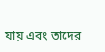যায় এবং তাদের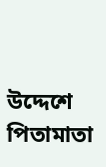উদ্দেশে পিতামাতা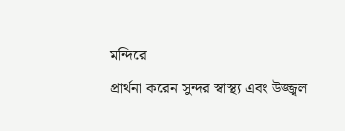মন্দিরে
প্রার্থনা করেন সুন্দর স্বাস্থ্য এবং উজ্জ্বল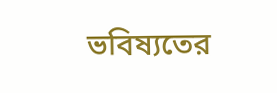ভবিষ্যতের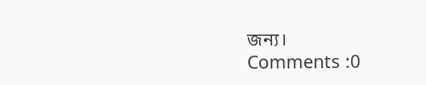জন্য।
Comments :0